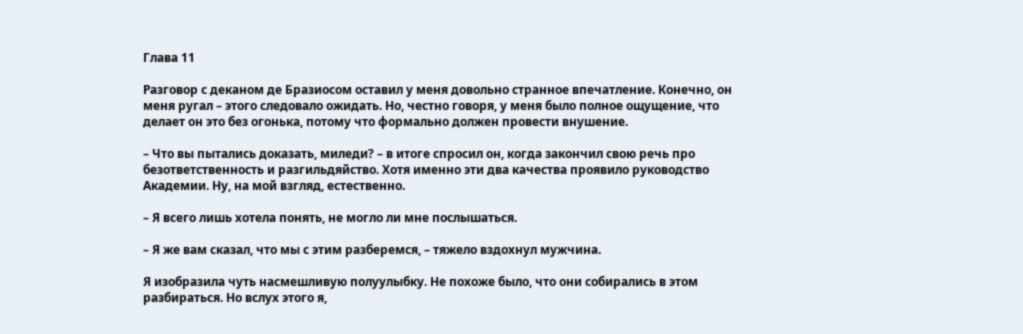Глава 11

Разговор с деканом де Бразиосом оставил у меня довольно странное впечатление. Конечно, он меня ругал – этого следовало ожидать. Но, честно говоря, у меня было полное ощущение, что делает он это без огонька, потому что формально должен провести внушение.

– Что вы пытались доказать, миледи? – в итоге спросил он, когда закончил свою речь про безответственность и разгильдяйство. Хотя именно эти два качества проявило руководство Академии. Ну, на мой взгляд, естественно.

– Я всего лишь хотела понять, не могло ли мне послышаться.

– Я же вам сказал, что мы с этим разберемся, – тяжело вздохнул мужчина.

Я изобразила чуть насмешливую полуулыбку. Не похоже было, что они собирались в этом разбираться. Но вслух этого я,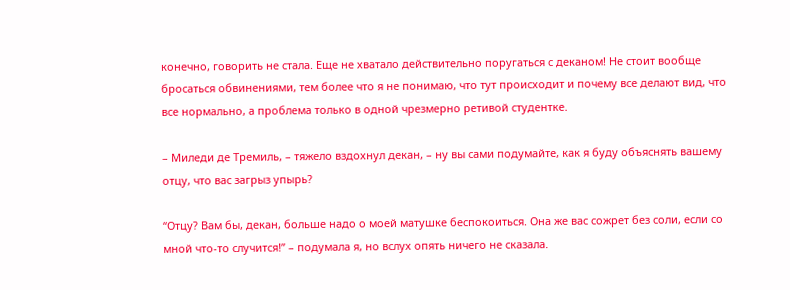конечно, говорить не стала. Еще не хватало действительно поругаться с деканом! Не стоит вообще бросаться обвинениями, тем более что я не понимаю, что тут происходит и почему все делают вид, что все нормально, а проблема только в одной чрезмерно ретивой студентке.

– Миледи де Тремиль, – тяжело вздохнул декан, – ну вы сами подумайте, как я буду объяснять вашему отцу, что вас загрыз упырь?

“Отцу? Вам бы, декан, больше надо о моей матушке беспокоиться. Она же вас сожрет без соли, если со мной что-то случится!” – подумала я, но вслух опять ничего не сказала.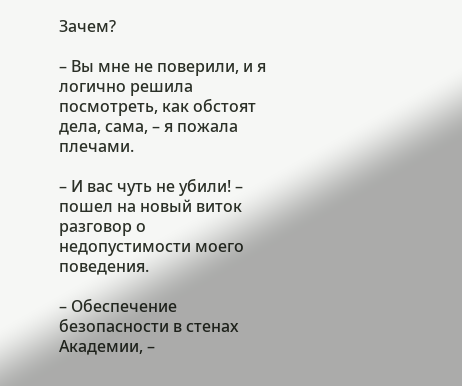Зачем?

– Вы мне не поверили, и я логично решила посмотреть, как обстоят дела, сама, – я пожала плечами.

– И вас чуть не убили! – пошел на новый виток разговор о недопустимости моего поведения.

– Обеспечение безопасности в стенах Академии, –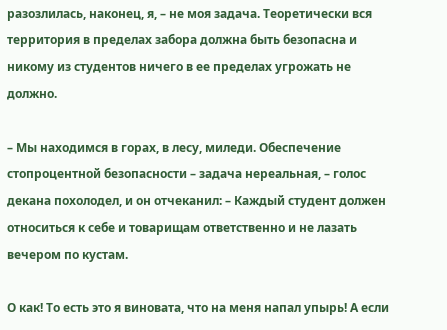разозлилась, наконец, я, – не моя задача. Теоретически вся территория в пределах забора должна быть безопасна и никому из студентов ничего в ее пределах угрожать не должно.

– Мы находимся в горах, в лесу, миледи. Обеспечение стопроцентной безопасности – задача нереальная, – голос декана похолодел, и он отчеканил: – Каждый студент должен относиться к себе и товарищам ответственно и не лазать вечером по кустам.

О как! То есть это я виновата, что на меня напал упырь! А если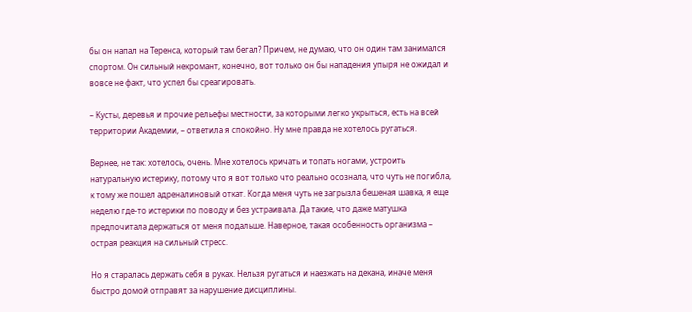бы он напал на Теренса, который там бегал? Причем, не думаю, что он один там занимался спортом. Он сильный некромант, конечно, вот только он бы нападения упыря не ожидал и вовсе не факт, что успел бы среагировать.

– Кусты, деревья и прочие рельефы местности, за которыми легко укрыться, есть на всей территории Академии, – ответила я спокойно. Ну мне правда не хотелось ругаться.

Вернее, не так: хотелось, очень. Мне хотелось кричать и топать ногами, устроить натуральную истерику, потому что я вот только что реально осознала, что чуть не погибла, к тому же пошел адреналиновый откат. Когда меня чуть не загрызла бешеная шавка, я еще неделю где-то истерики по поводу и без устраивала. Да такие, что даже матушка предпочитала держаться от меня подальше. Наверное, такая особенность организма – острая реакция на сильный стресс.

Но я старалась держать себя в руках. Нельзя ругаться и наезжать на декана, иначе меня быстро домой отправят за нарушение дисциплины.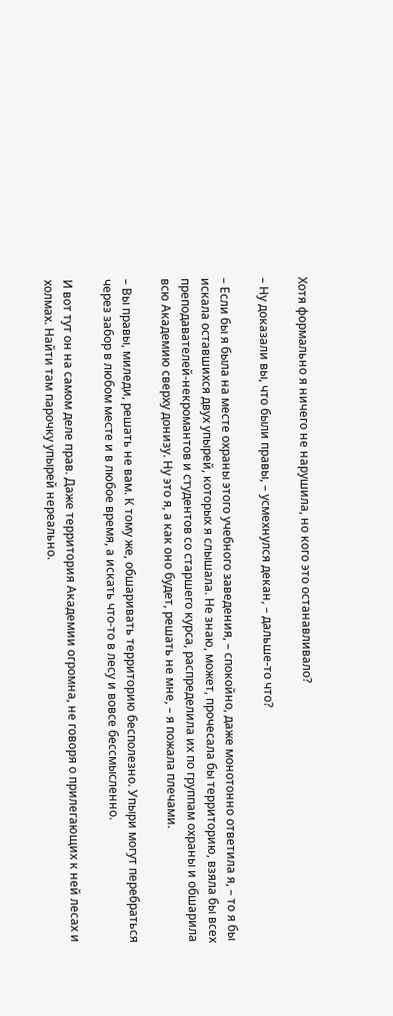Хотя формально я ничего не нарушила, но кого это останавливало?

– Ну доказали вы, что были правы, – усмехнулся декан, – дальше-то что?

– Если бы я была на месте охраны этого учебного заведения, – спокойно, даже монотонно ответила я, – то я бы искала оставшихся двух упырей, которых я слышала. Не знаю, может, прочесала бы территорию, взяла бы всех преподавателей-некромантов и студентов со старшего курса, распределила их по группам охраны и обшарила всю Академию сверху донизу. Ну это я, а как оно будет, решать не мне, – я пожала плечами.

– Вы правы, миледи, решать не вам. К тому же, обшаривать территорию бесполезно. Упыри могут перебраться через забор в любом месте и в любое время, а искать что-то в лесу и вовсе бессмысленно.

И вот тут он на самом деле прав. Даже территория Академии огромна, не говоря о прилегающих к ней лесах и холмах. Найти там парочку упырей нереально.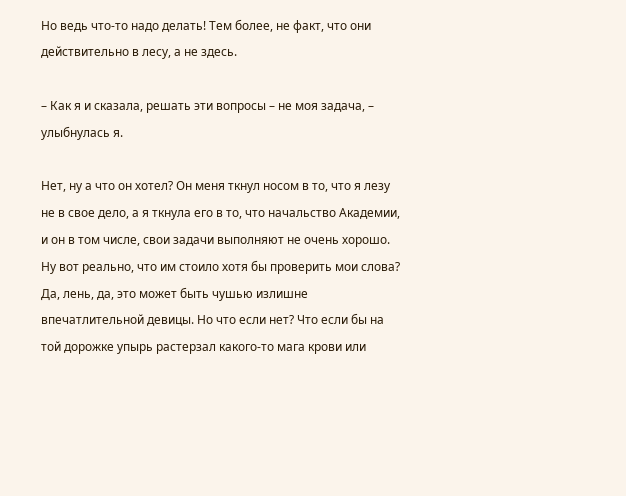Но ведь что-то надо делать! Тем более, не факт, что они действительно в лесу, а не здесь.

– Как я и сказала, решать эти вопросы – не моя задача, – улыбнулась я.

Нет, ну а что он хотел? Он меня ткнул носом в то, что я лезу не в свое дело, а я ткнула его в то, что начальство Академии, и он в том числе, свои задачи выполняют не очень хорошо. Ну вот реально, что им стоило хотя бы проверить мои слова? Да, лень, да, это может быть чушью излишне впечатлительной девицы. Но что если нет? Что если бы на той дорожке упырь растерзал какого-то мага крови или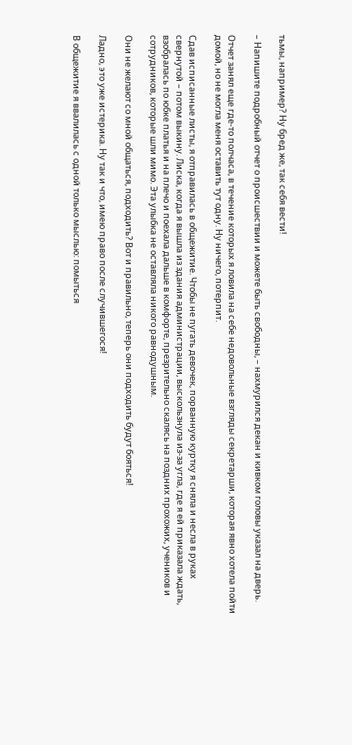тьмы, например? Ну бред же, так себя вести!

– Напишите подробный отчет о происшествии и можете быть свободны, – нахмурился декан и кивком головы указал на дверь.

Отчет занял еще где-то полчаса, в течение которых я ловила на себе недовольные взгляды секретарши, которая явно хотела пойти домой, но не могла меня оставить тут одну. Ну ничего, потерпит.

Сдав исписанные листы, я отправилась в общежитие. Чтобы не пугать девочек, порванную куртку я сняла и несла в руках свернутой – потом выкину. Лиска, когда я вышла из здания администрации, выскользнула из-за угла, где я ей приказала ждать, взобралась по юбке платья и на плечо и поехала дальше в комфорте, презрительно скалясь на поздних прохожих, учеников и сотрудников, которые шли мимо. Эта улыбка не оставляла никого равнодушным.

Они не желают со мной общаться, подходить? Вот и правильно, теперь они подходить будут бояться!

Ладно, это уже истерика. Ну так и что, имею право после случившегося!

В общежитие я ввалилась с одной только мыслью: помыться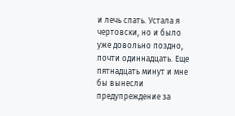и лечь спать. Устала я чертовски, но и было уже довольно поздно, почти одиннадцать. Еще пятнадцать минут и мне бы вынесли предупреждение за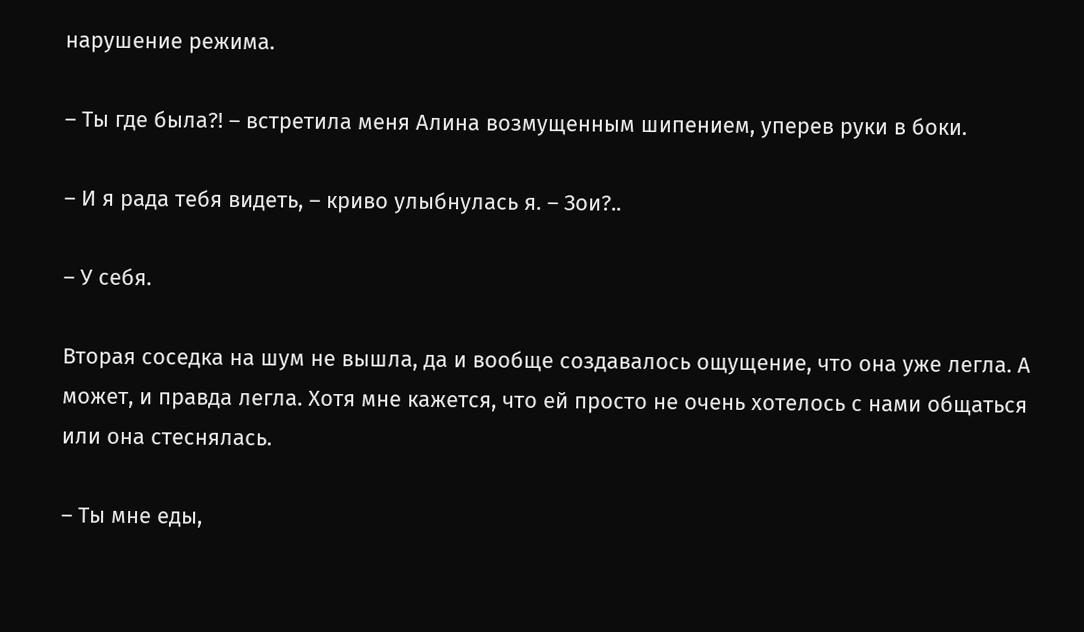нарушение режима.

– Ты где была?! – встретила меня Алина возмущенным шипением, уперев руки в боки.

– И я рада тебя видеть, – криво улыбнулась я. – Зои?..

– У себя.

Вторая соседка на шум не вышла, да и вообще создавалось ощущение, что она уже легла. А может, и правда легла. Хотя мне кажется, что ей просто не очень хотелось с нами общаться или она стеснялась.

– Ты мне еды,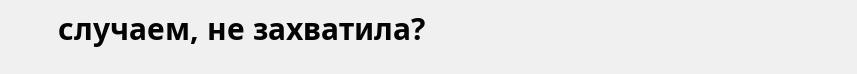случаем, не захватила?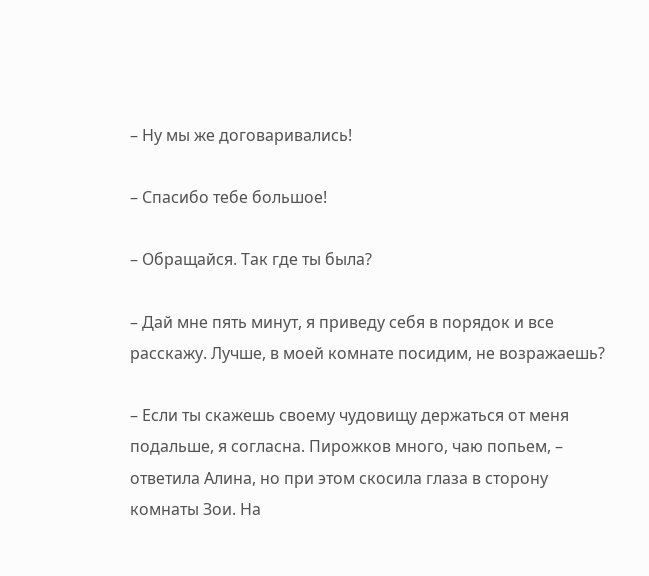– Ну мы же договаривались!

– Спасибо тебе большое!

– Обращайся. Так где ты была?

– Дай мне пять минут, я приведу себя в порядок и все расскажу. Лучше, в моей комнате посидим, не возражаешь?

– Если ты скажешь своему чудовищу держаться от меня подальше, я согласна. Пирожков много, чаю попьем, – ответила Алина, но при этом скосила глаза в сторону комнаты Зои. На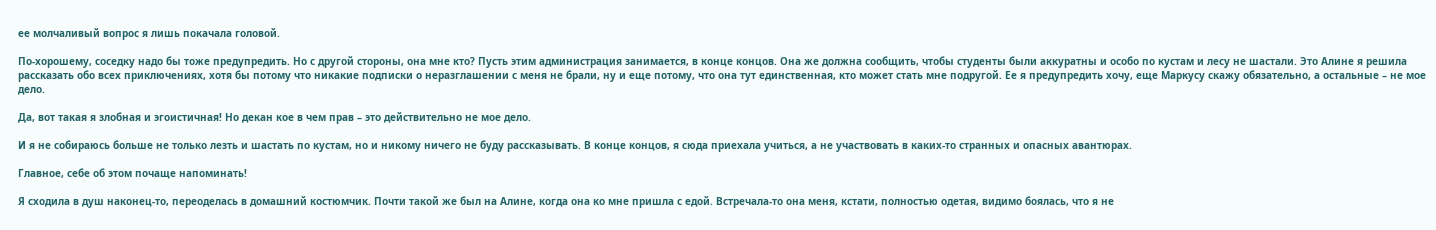ее молчаливый вопрос я лишь покачала головой.

По-хорошему, соседку надо бы тоже предупредить. Но с другой стороны, она мне кто? Пусть этим администрация занимается, в конце концов. Она же должна сообщить, чтобы студенты были аккуратны и особо по кустам и лесу не шастали. Это Алине я решила рассказать обо всех приключениях, хотя бы потому что никакие подписки о неразглашении с меня не брали, ну и еще потому, что она тут единственная, кто может стать мне подругой. Ее я предупредить хочу, еще Маркусу скажу обязательно, а остальные – не мое дело.

Да, вот такая я злобная и эгоистичная! Но декан кое в чем прав – это действительно не мое дело.

И я не собираюсь больше не только лезть и шастать по кустам, но и никому ничего не буду рассказывать. В конце концов, я сюда приехала учиться, а не участвовать в каких-то странных и опасных авантюрах.

Главное, себе об этом почаще напоминать!

Я сходила в душ наконец-то, переоделась в домашний костюмчик. Почти такой же был на Алине, когда она ко мне пришла с едой. Встречала-то она меня, кстати, полностью одетая, видимо боялась, что я не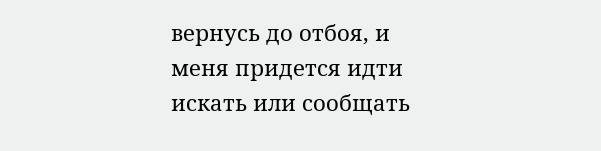вернусь до отбоя, и меня придется идти искать или сообщать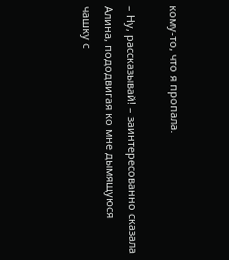кому-то, что я пропала.

– Ну, рассказывай! – заинтересованно сказала Алина, пододвигая ко мне дымящуюся чашку с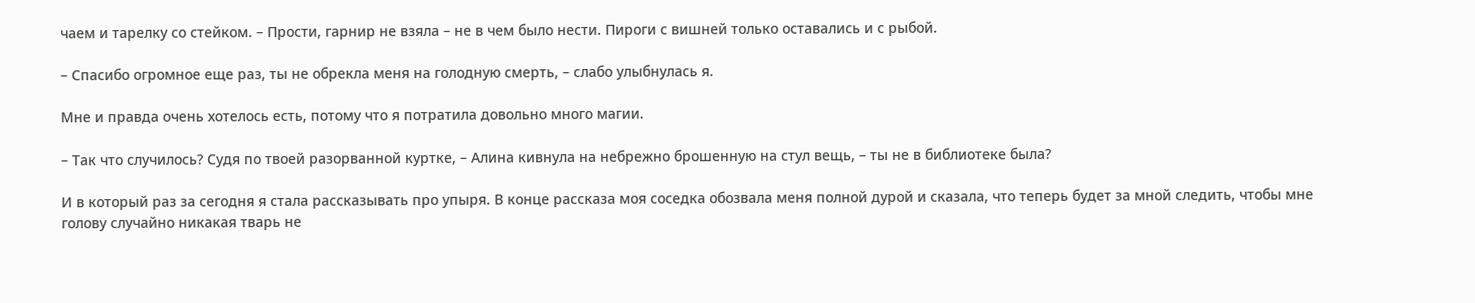чаем и тарелку со стейком. – Прости, гарнир не взяла – не в чем было нести. Пироги с вишней только оставались и с рыбой.

– Спасибо огромное еще раз, ты не обрекла меня на голодную смерть, – слабо улыбнулась я.

Мне и правда очень хотелось есть, потому что я потратила довольно много магии.

– Так что случилось? Судя по твоей разорванной куртке, – Алина кивнула на небрежно брошенную на стул вещь, – ты не в библиотеке была?

И в который раз за сегодня я стала рассказывать про упыря. В конце рассказа моя соседка обозвала меня полной дурой и сказала, что теперь будет за мной следить, чтобы мне голову случайно никакая тварь не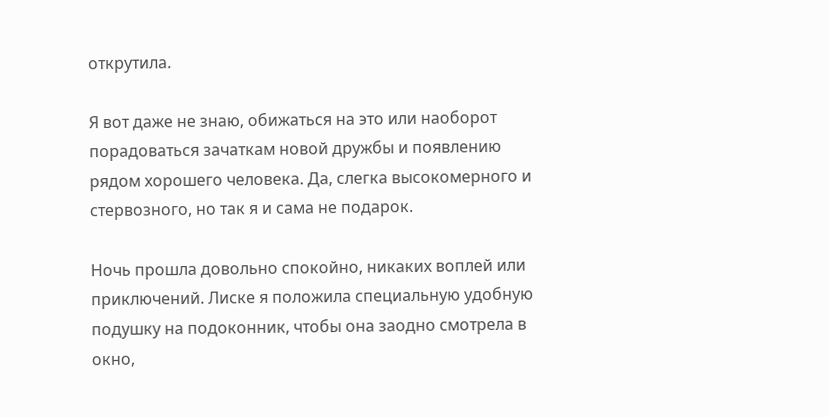открутила.

Я вот даже не знаю, обижаться на это или наоборот порадоваться зачаткам новой дружбы и появлению рядом хорошего человека. Да, слегка высокомерного и стервозного, но так я и сама не подарок.

Ночь прошла довольно спокойно, никаких воплей или приключений. Лиске я положила специальную удобную подушку на подоконник, чтобы она заодно смотрела в окно,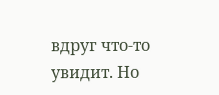вдруг что-то увидит. Но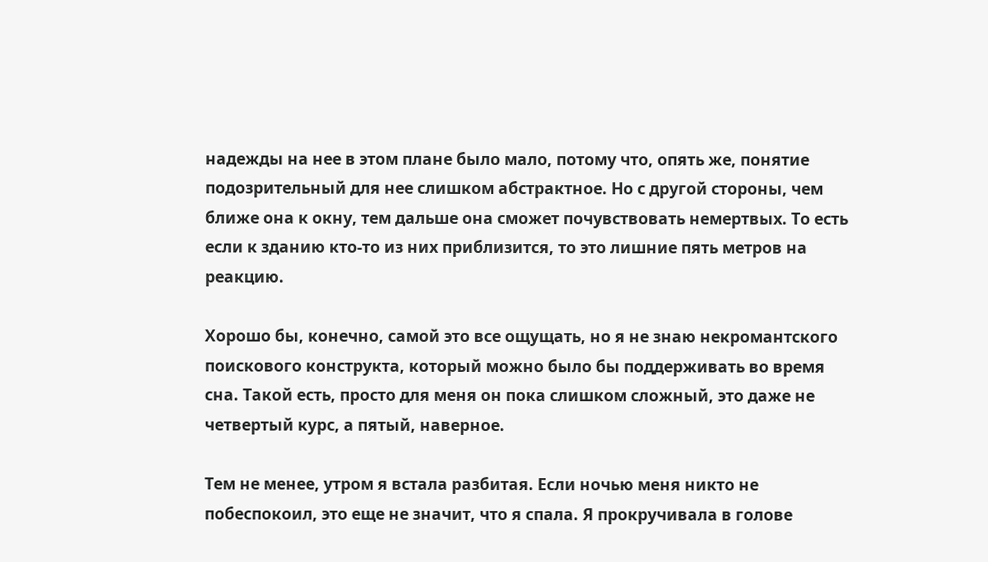надежды на нее в этом плане было мало, потому что, опять же, понятие подозрительный для нее слишком абстрактное. Но с другой стороны, чем ближе она к окну, тем дальше она сможет почувствовать немертвых. То есть если к зданию кто-то из них приблизится, то это лишние пять метров на реакцию.

Хорошо бы, конечно, самой это все ощущать, но я не знаю некромантского поискового конструкта, который можно было бы поддерживать во время сна. Такой есть, просто для меня он пока слишком сложный, это даже не четвертый курс, а пятый, наверное.

Тем не менее, утром я встала разбитая. Если ночью меня никто не побеспокоил, это еще не значит, что я спала. Я прокручивала в голове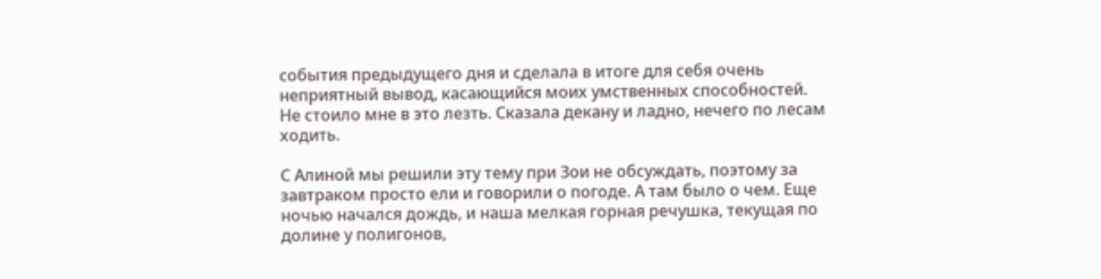события предыдущего дня и сделала в итоге для себя очень неприятный вывод, касающийся моих умственных способностей. Не стоило мне в это лезть. Сказала декану и ладно, нечего по лесам ходить.

С Алиной мы решили эту тему при Зои не обсуждать, поэтому за завтраком просто ели и говорили о погоде. А там было о чем. Еще ночью начался дождь, и наша мелкая горная речушка, текущая по долине у полигонов,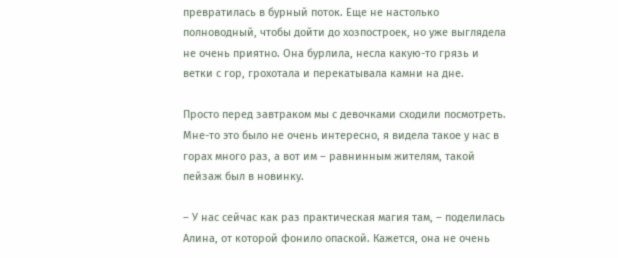превратилась в бурный поток. Еще не настолько полноводный, чтобы дойти до хозпостроек, но уже выглядела не очень приятно. Она бурлила, несла какую-то грязь и ветки с гор, грохотала и перекатывала камни на дне.

Просто перед завтраком мы с девочками сходили посмотреть. Мне-то это было не очень интересно, я видела такое у нас в горах много раз, а вот им – равнинным жителям, такой пейзаж был в новинку.

– У нас сейчас как раз практическая магия там, – поделилась Алина, от которой фонило опаской. Кажется, она не очень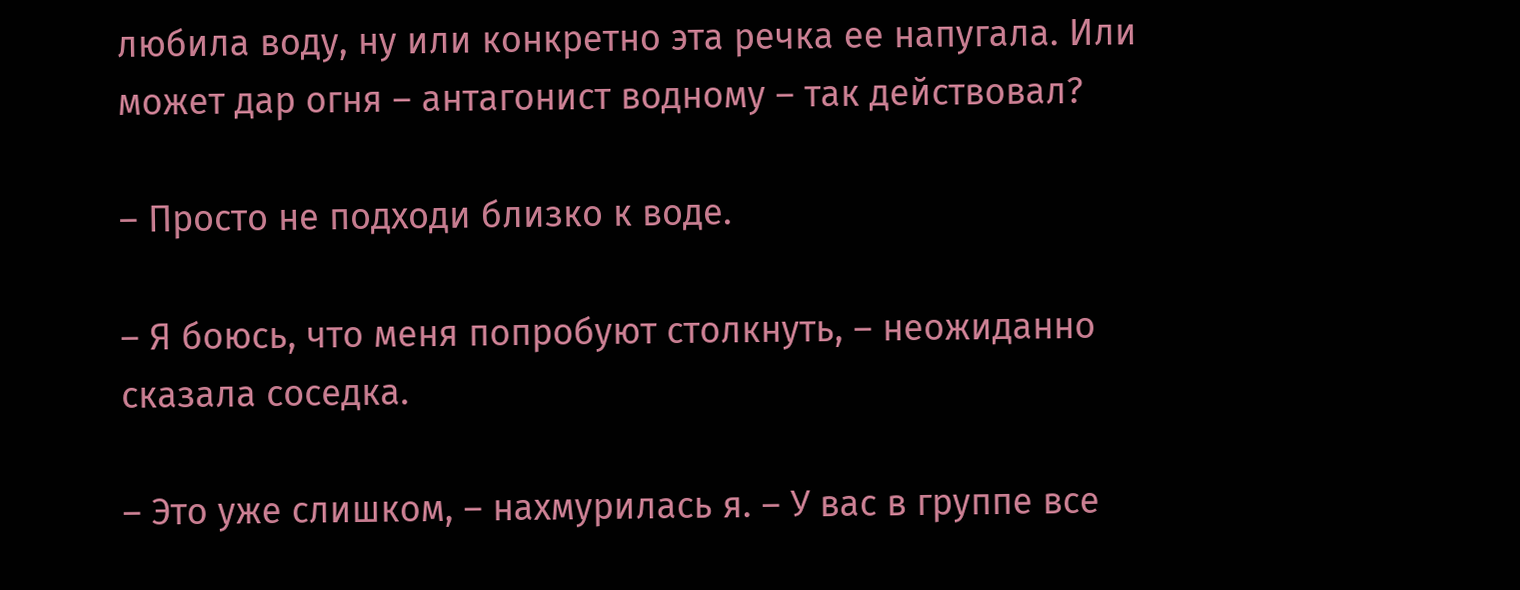любила воду, ну или конкретно эта речка ее напугала. Или может дар огня – антагонист водному – так действовал?

– Просто не подходи близко к воде.

– Я боюсь, что меня попробуют столкнуть, – неожиданно сказала соседка.

– Это уже слишком, – нахмурилась я. – У вас в группе все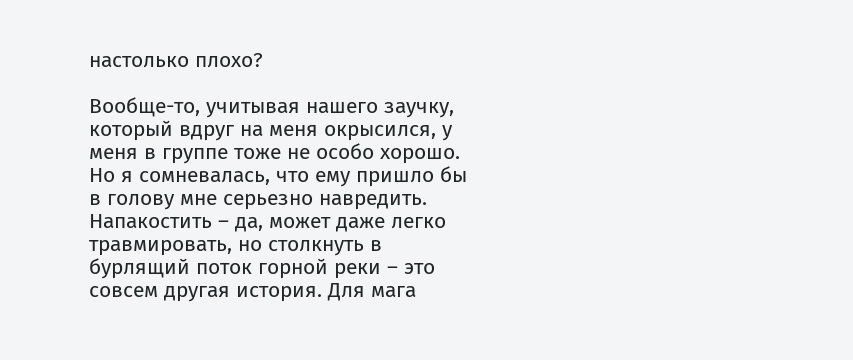настолько плохо?

Вообще-то, учитывая нашего заучку, который вдруг на меня окрысился, у меня в группе тоже не особо хорошо. Но я сомневалась, что ему пришло бы в голову мне серьезно навредить. Напакостить – да, может даже легко травмировать, но столкнуть в бурлящий поток горной реки – это совсем другая история. Для мага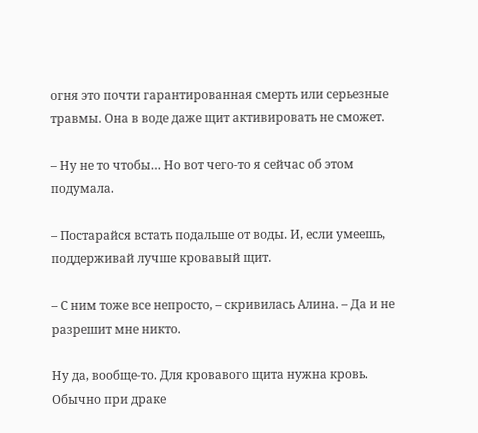огня это почти гарантированная смерть или серьезные травмы. Она в воде даже щит активировать не сможет.

– Ну не то чтобы… Но вот чего-то я сейчас об этом подумала.

– Постарайся встать подальше от воды. И, если умеешь, поддерживай лучше кровавый щит.

– С ним тоже все непросто, – скривилась Алина. – Да и не разрешит мне никто.

Ну да, вообще-то. Для кровавого щита нужна кровь. Обычно при драке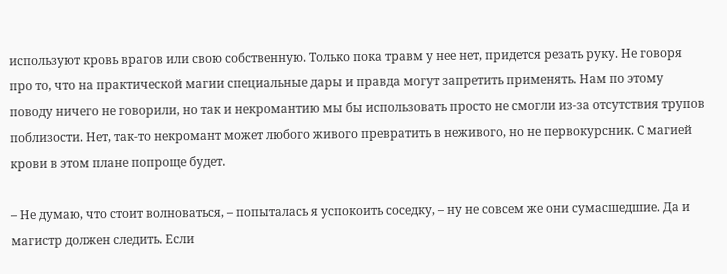используют кровь врагов или свою собственную. Только пока травм у нее нет, придется резать руку. Не говоря про то, что на практической магии специальные дары и правда могут запретить применять. Нам по этому поводу ничего не говорили, но так и некромантию мы бы использовать просто не смогли из-за отсутствия трупов поблизости. Нет, так-то некромант может любого живого превратить в неживого, но не первокурсник. С магией крови в этом плане попроще будет.

– Не думаю, что стоит волноваться, – попыталась я успокоить соседку, – ну не совсем же они сумасшедшие. Да и магистр должен следить. Если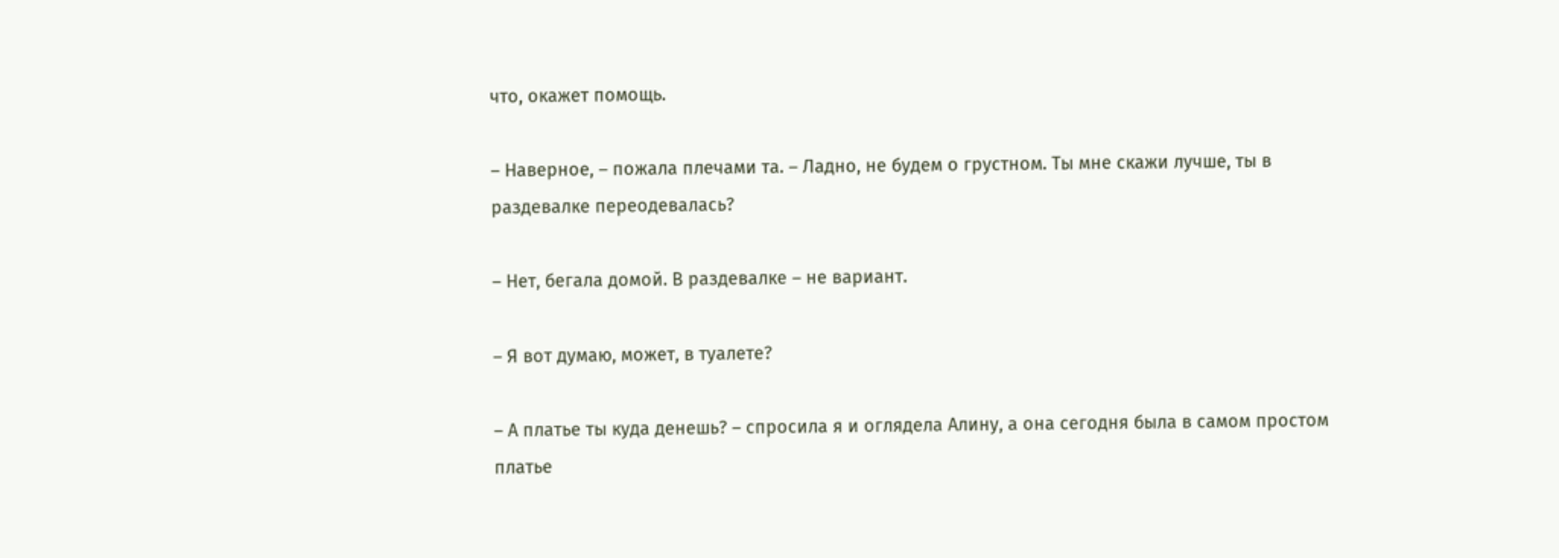что, окажет помощь.

– Наверное, – пожала плечами та. – Ладно, не будем о грустном. Ты мне скажи лучше, ты в раздевалке переодевалась?

– Нет, бегала домой. В раздевалке – не вариант.

– Я вот думаю, может, в туалете?

– А платье ты куда денешь? – спросила я и оглядела Алину, а она сегодня была в самом простом платье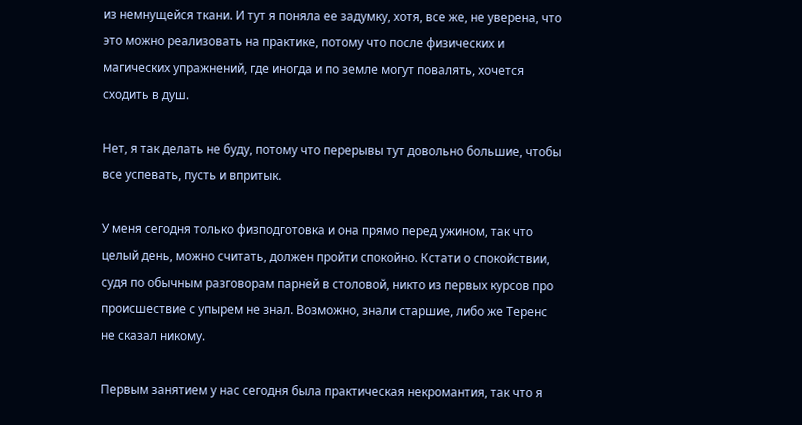из немнущейся ткани. И тут я поняла ее задумку, хотя, все же, не уверена, что это можно реализовать на практике, потому что после физических и магических упражнений, где иногда и по земле могут повалять, хочется сходить в душ.

Нет, я так делать не буду, потому что перерывы тут довольно большие, чтобы все успевать, пусть и впритык.

У меня сегодня только физподготовка и она прямо перед ужином, так что целый день, можно считать, должен пройти спокойно. Кстати о спокойствии, судя по обычным разговорам парней в столовой, никто из первых курсов про происшествие с упырем не знал. Возможно, знали старшие, либо же Теренс не сказал никому.

Первым занятием у нас сегодня была практическая некромантия, так что я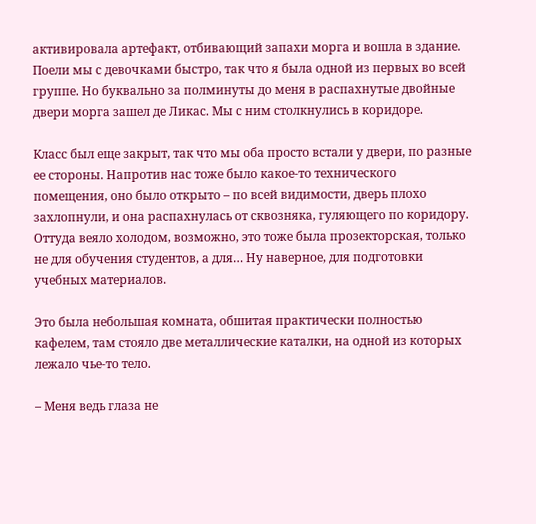активировала артефакт, отбивающий запахи морга и вошла в здание. Поели мы с девочками быстро, так что я была одной из первых во всей группе. Но буквально за полминуты до меня в распахнутые двойные двери морга зашел де Ликас. Мы с ним столкнулись в коридоре.

Класс был еще закрыт, так что мы оба просто встали у двери, по разные ее стороны. Напротив нас тоже было какое-то технического помещения, оно было открыто – по всей видимости, дверь плохо захлопнули, и она распахнулась от сквозняка, гуляющего по коридору. Оттуда веяло холодом, возможно, это тоже была прозекторская, только не для обучения студентов, а для… Ну наверное, для подготовки учебных материалов.

Это была небольшая комната, обшитая практически полностью кафелем, там стояло две металлические каталки, на одной из которых лежало чье-то тело.

– Меня ведь глаза не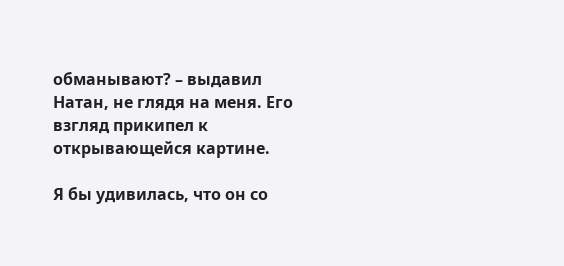обманывают? – выдавил Натан, не глядя на меня. Его взгляд прикипел к открывающейся картине.

Я бы удивилась, что он со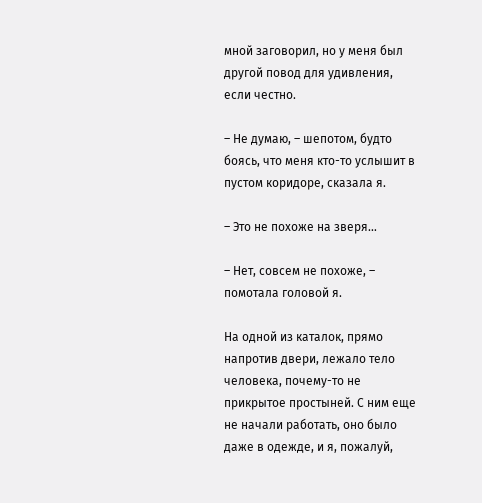мной заговорил, но у меня был другой повод для удивления, если честно.

– Не думаю, – шепотом, будто боясь, что меня кто-то услышит в пустом коридоре, сказала я.

– Это не похоже на зверя…

– Нет, совсем не похоже, – помотала головой я.

На одной из каталок, прямо напротив двери, лежало тело человека, почему-то не прикрытое простыней. С ним еще не начали работать, оно было даже в одежде, и я, пожалуй,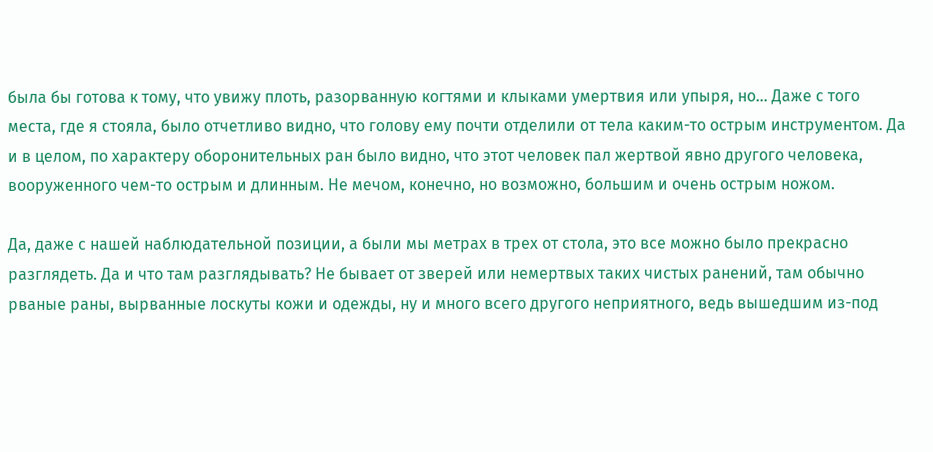была бы готова к тому, что увижу плоть, разорванную когтями и клыками умертвия или упыря, но… Даже с того места, где я стояла, было отчетливо видно, что голову ему почти отделили от тела каким-то острым инструментом. Да и в целом, по характеру оборонительных ран было видно, что этот человек пал жертвой явно другого человека, вооруженного чем-то острым и длинным. Не мечом, конечно, но возможно, большим и очень острым ножом.

Да, даже с нашей наблюдательной позиции, а были мы метрах в трех от стола, это все можно было прекрасно разглядеть. Да и что там разглядывать? Не бывает от зверей или немертвых таких чистых ранений, там обычно рваные раны, вырванные лоскуты кожи и одежды, ну и много всего другого неприятного, ведь вышедшим из-под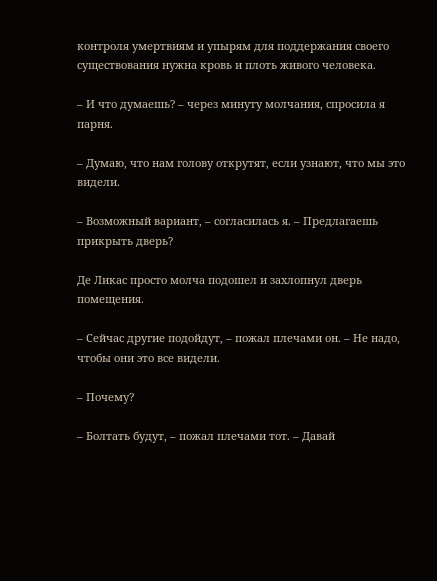контроля умертвиям и упырям для поддержания своего существования нужна кровь и плоть живого человека.

– И что думаешь? – через минуту молчания, спросила я парня.

– Думаю, что нам голову открутят, если узнают, что мы это видели.

– Возможный вариант, – согласилась я. – Предлагаешь прикрыть дверь?

Де Ликас просто молча подошел и захлопнул дверь помещения.

– Сейчас другие подойдут, – пожал плечами он. – Не надо, чтобы они это все видели.

– Почему?

– Болтать будут, – пожал плечами тот. – Давай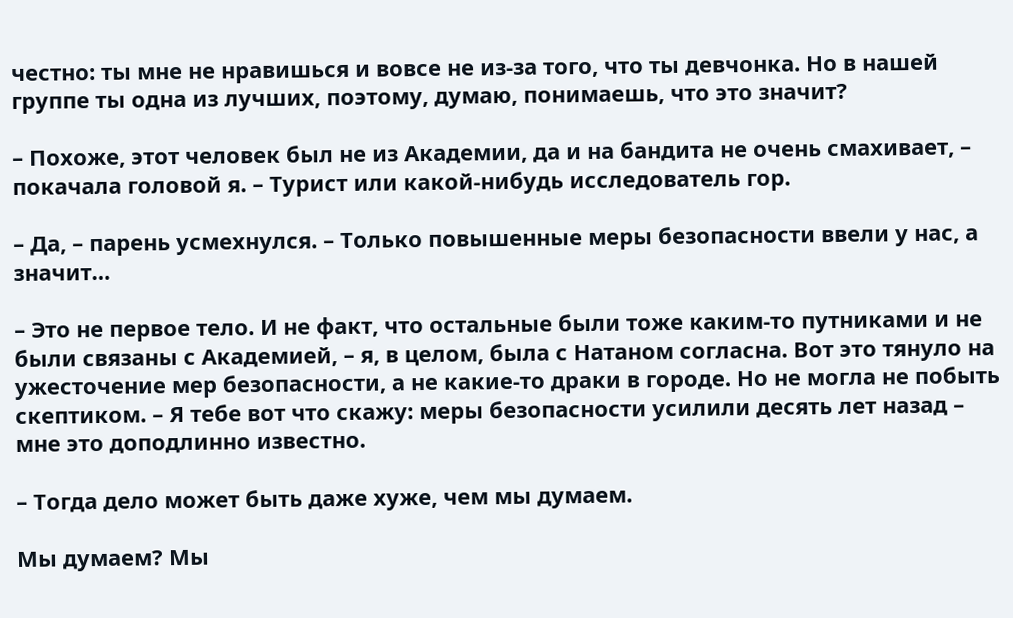честно: ты мне не нравишься и вовсе не из-за того, что ты девчонка. Но в нашей группе ты одна из лучших, поэтому, думаю, понимаешь, что это значит?

– Похоже, этот человек был не из Академии, да и на бандита не очень смахивает, – покачала головой я. – Турист или какой-нибудь исследователь гор.

– Да, – парень усмехнулся. – Только повышенные меры безопасности ввели у нас, а значит…

– Это не первое тело. И не факт, что остальные были тоже каким-то путниками и не были связаны с Академией, – я, в целом, была с Натаном согласна. Вот это тянуло на ужесточение мер безопасности, а не какие-то драки в городе. Но не могла не побыть скептиком. – Я тебе вот что скажу: меры безопасности усилили десять лет назад – мне это доподлинно известно.

– Тогда дело может быть даже хуже, чем мы думаем.

Мы думаем? Мы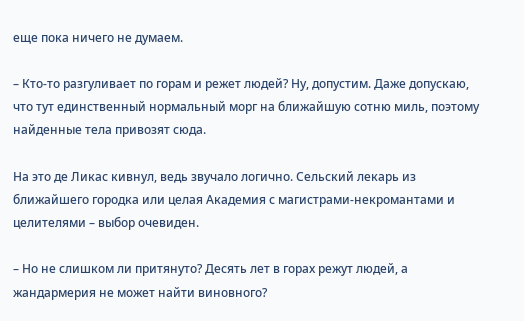еще пока ничего не думаем.

– Кто-то разгуливает по горам и режет людей? Ну, допустим. Даже допускаю, что тут единственный нормальный морг на ближайшую сотню миль, поэтому найденные тела привозят сюда.

На это де Ликас кивнул, ведь звучало логично. Сельский лекарь из ближайшего городка или целая Академия с магистрами-некромантами и целителями – выбор очевиден.

– Но не слишком ли притянуто? Десять лет в горах режут людей, а жандармерия не может найти виновного?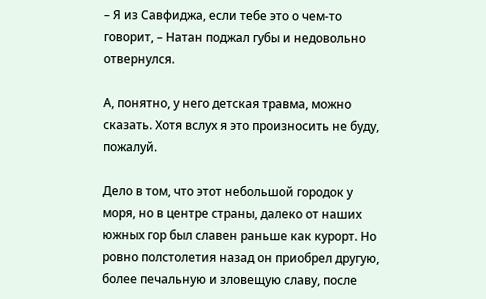– Я из Савфиджа, если тебе это о чем-то говорит, – Натан поджал губы и недовольно отвернулся.

А, понятно, у него детская травма, можно сказать. Хотя вслух я это произносить не буду, пожалуй.

Дело в том, что этот небольшой городок у моря, но в центре страны, далеко от наших южных гор был славен раньше как курорт. Но ровно полстолетия назад он приобрел другую, более печальную и зловещую славу, после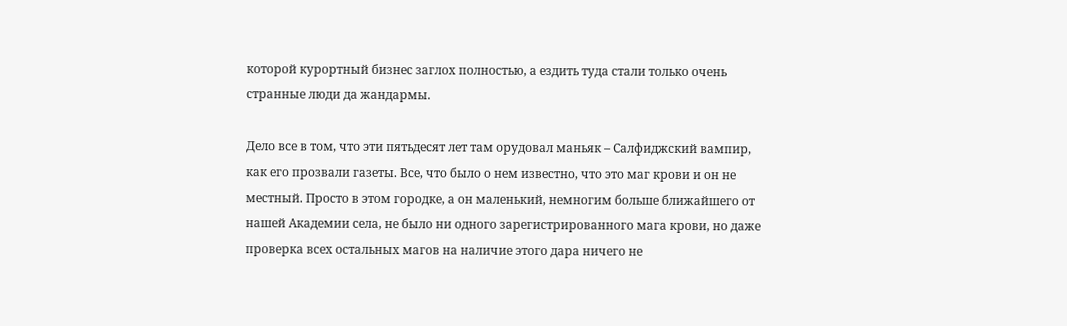которой курортный бизнес заглох полностью, а ездить туда стали только очень странные люди да жандармы.

Дело все в том, что эти пятьдесят лет там орудовал маньяк – Салфиджский вампир, как его прозвали газеты. Все, что было о нем известно, что это маг крови и он не местный. Просто в этом городке, а он маленький, немногим больше ближайшего от нашей Академии села, не было ни одного зарегистрированного мага крови, но даже проверка всех остальных магов на наличие этого дара ничего не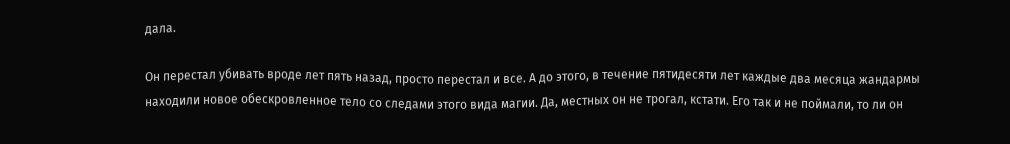дала.

Он перестал убивать вроде лет пять назад, просто перестал и все. А до этого, в течение пятидесяти лет каждые два месяца жандармы находили новое обескровленное тело со следами этого вида магии. Да, местных он не трогал, кстати. Его так и не поймали, то ли он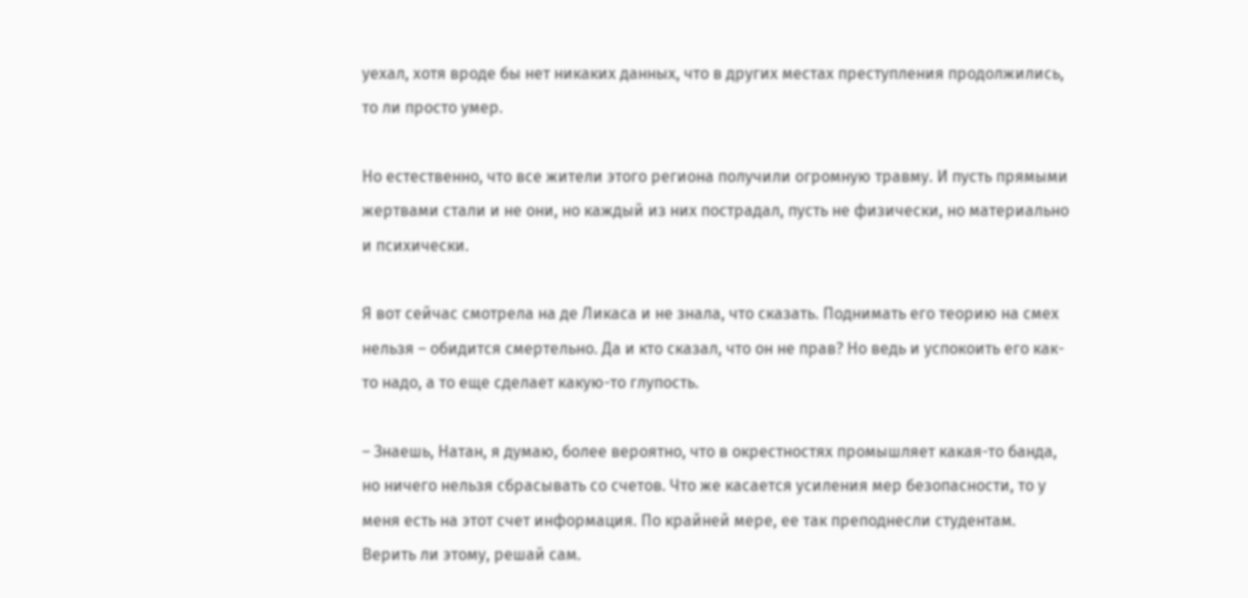уехал, хотя вроде бы нет никаких данных, что в других местах преступления продолжились, то ли просто умер.

Но естественно, что все жители этого региона получили огромную травму. И пусть прямыми жертвами стали и не они, но каждый из них пострадал, пусть не физически, но материально и психически.

Я вот сейчас смотрела на де Ликаса и не знала, что сказать. Поднимать его теорию на смех нельзя – обидится смертельно. Да и кто сказал, что он не прав? Но ведь и успокоить его как-то надо, а то еще сделает какую-то глупость.

– Знаешь, Натан, я думаю, более вероятно, что в окрестностях промышляет какая-то банда, но ничего нельзя сбрасывать со счетов. Что же касается усиления мер безопасности, то у меня есть на этот счет информация. По крайней мере, ее так преподнесли студентам. Верить ли этому, решай сам.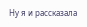Ну я и рассказала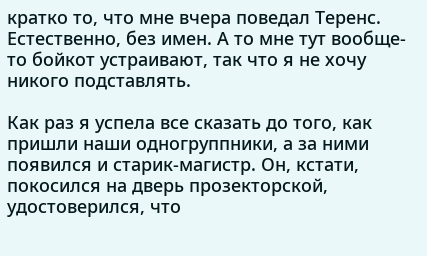кратко то, что мне вчера поведал Теренс. Естественно, без имен. А то мне тут вообще-то бойкот устраивают, так что я не хочу никого подставлять.

Как раз я успела все сказать до того, как пришли наши одногруппники, а за ними появился и старик-магистр. Он, кстати, покосился на дверь прозекторской, удостоверился, что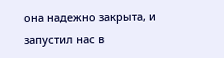она надежно закрыта, и запустил нас в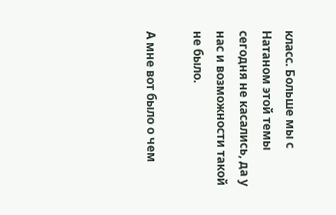класс. Больше мы с Натаном этой темы сегодня не касались, да у нас и возможности такой не было.

А мне вот было о чем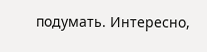подумать. Интересно,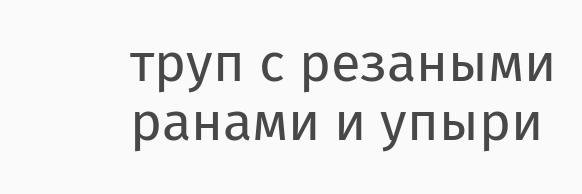труп с резаными ранами и упыри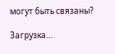могут быть связаны?

Загрузка...